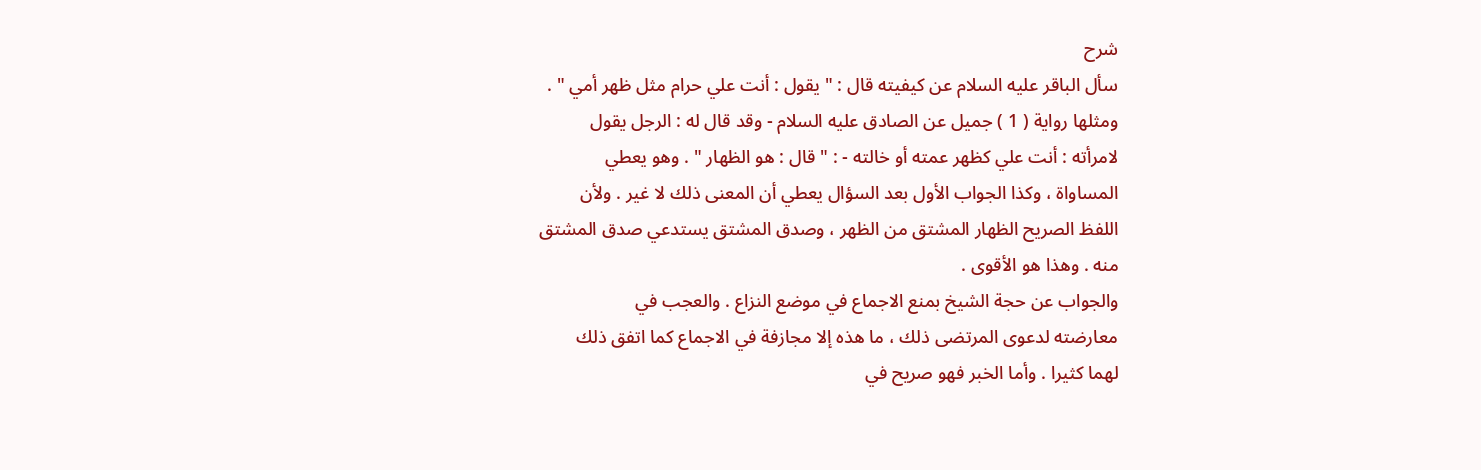شرح
سأل الباقر عليه السلام عن كيفيته قال : " يقول : أنت علي حرام مثل ظهر أمي " .
ومثلها رواية ( 1 ) جميل عن الصادق عليه السلام - وقد قال له : الرجل يقول
لامرأته : أنت علي كظهر عمته أو خالته - : " قال : هو الظهار " . وهو يعطي
المساواة ، وكذا الجواب الأول بعد السؤال يعطي أن المعنى ذلك لا غير . ولأن
اللفظ الصريح الظهار المشتق من الظهر ، وصدق المشتق يستدعي صدق المشتق
منه . وهذا هو الأقوى .
والجواب عن حجة الشيخ بمنع الاجماع في موضع النزاع . والعجب في
معارضته لدعوى المرتضى ذلك ، ما هذه إلا مجازفة في الاجماع كما اتفق ذلك
لهما كثيرا . وأما الخبر فهو صريح في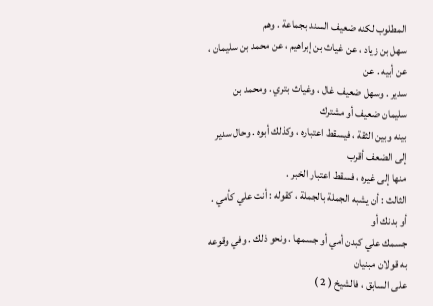المطلوب لكنه ضعيف السند بجماعة . وهم
سهل بن زياد ، عن غياث بن إبراهيم ، عن محمد بن سليمان ، عن أبيه . عن
سدير . وسهل ضعيف غال ، وغياث بتري . ومحمد بن سليمان ضعيف أو مشترك
بينه وبين الثقة ، فيسقط اعتباره ، وكذلك أبوه . وحال سدير إلى الضعف أقرب
منها إلى غيره ، فسقط اعتبار الخبر .
الثالث : أن يشبه الجملة بالجملة ، كقوله : أنت علي كأمي . أو بدنك أو
جسمك علي كبدن أمي أو جسمها . ونحو ذلك . وفي وقوعه به قولان مبنيان
على السابق ، فالشيخ ( 2 )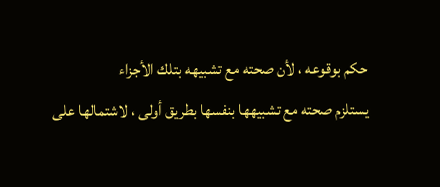حكم بوقوعه ، لأن صحته مع تشبيهه بتلك الأجزاء
يستلزم صحته مع تشبيهها بنفسها بطريق أولى ، لاشتمالها على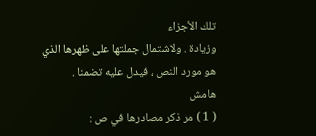تلك الأجزاء
وزيادة . ولاشتمال جملتها على ظهرها الذي هو مورد النص ، فيدل عليه تضمنا .
هامش
( 1 ) مر ذكر مصادرها في ص :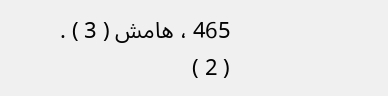465 ، هامش ( 3 ) .
( 2 )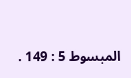المبسوط 5 : 149 .